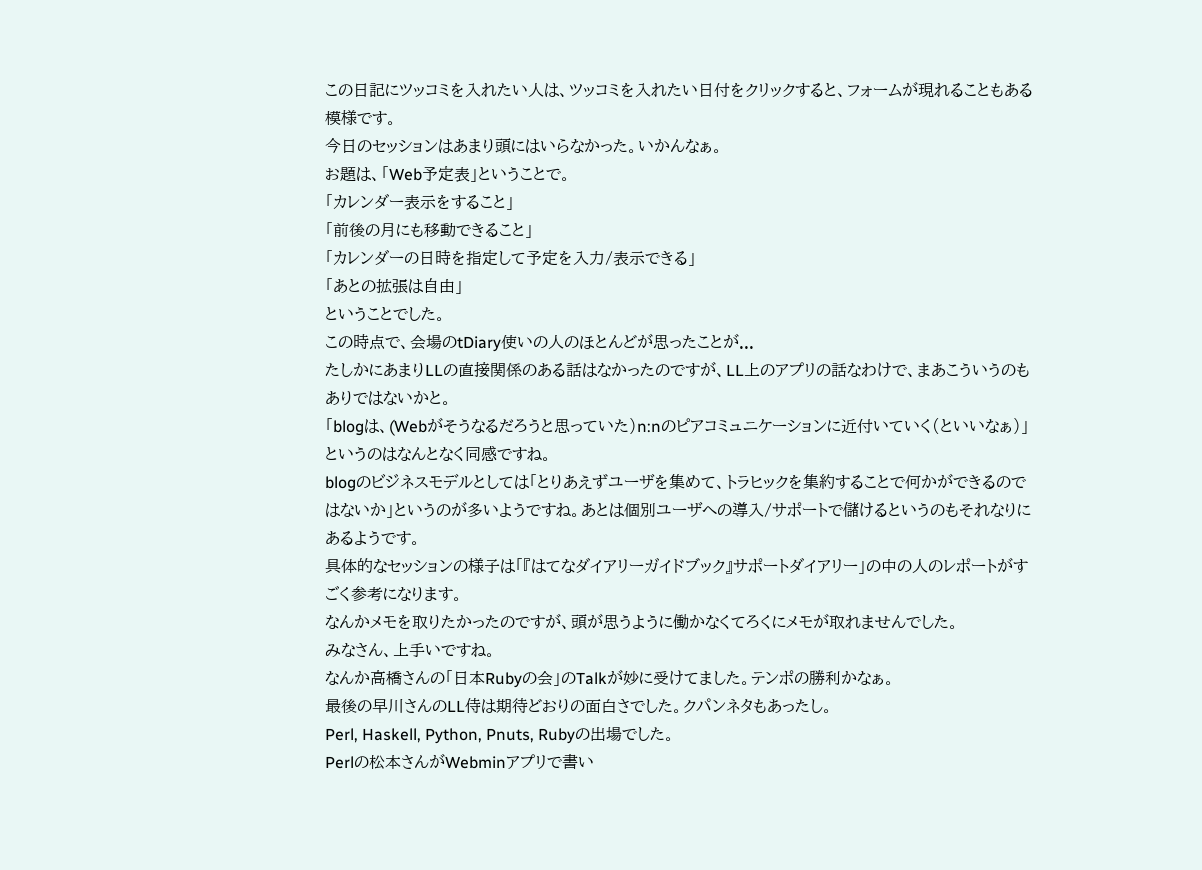この日記にツッコミを入れたい人は、ツッコミを入れたい日付をクリックすると、フォームが現れることもある模様です。
今日のセッションはあまり頭にはいらなかった。いかんなぁ。
お題は、「Web予定表」ということで。
「カレンダー表示をすること」
「前後の月にも移動できること」
「カレンダーの日時を指定して予定を入力/表示できる」
「あとの拡張は自由」
ということでした。
この時点で、会場のtDiary使いの人のほとんどが思ったことが...
たしかにあまりLLの直接関係のある話はなかったのですが、LL上のアプリの話なわけで、まあこういうのもありではないかと。
「blogは、(Webがそうなるだろうと思っていた)n:nのピアコミュニケーションに近付いていく(といいなぁ)」というのはなんとなく同感ですね。
blogのビジネスモデルとしては「とりあえずユーザを集めて、トラヒックを集約することで何かができるのではないか」というのが多いようですね。あとは個別ユーザへの導入/サポートで儲けるというのもそれなりにあるようです。
具体的なセッションの様子は「『はてなダイアリーガイドブック』サポートダイアリー」の中の人のレポートがすごく参考になります。
なんかメモを取りたかったのですが、頭が思うように働かなくてろくにメモが取れませんでした。
みなさん、上手いですね。
なんか高橋さんの「日本Rubyの会」のTalkが妙に受けてました。テンポの勝利かなぁ。
最後の早川さんのLL侍は期待どおりの面白さでした。クパンネタもあったし。
Perl, Haskell, Python, Pnuts, Rubyの出場でした。
Perlの松本さんがWebminアプリで書い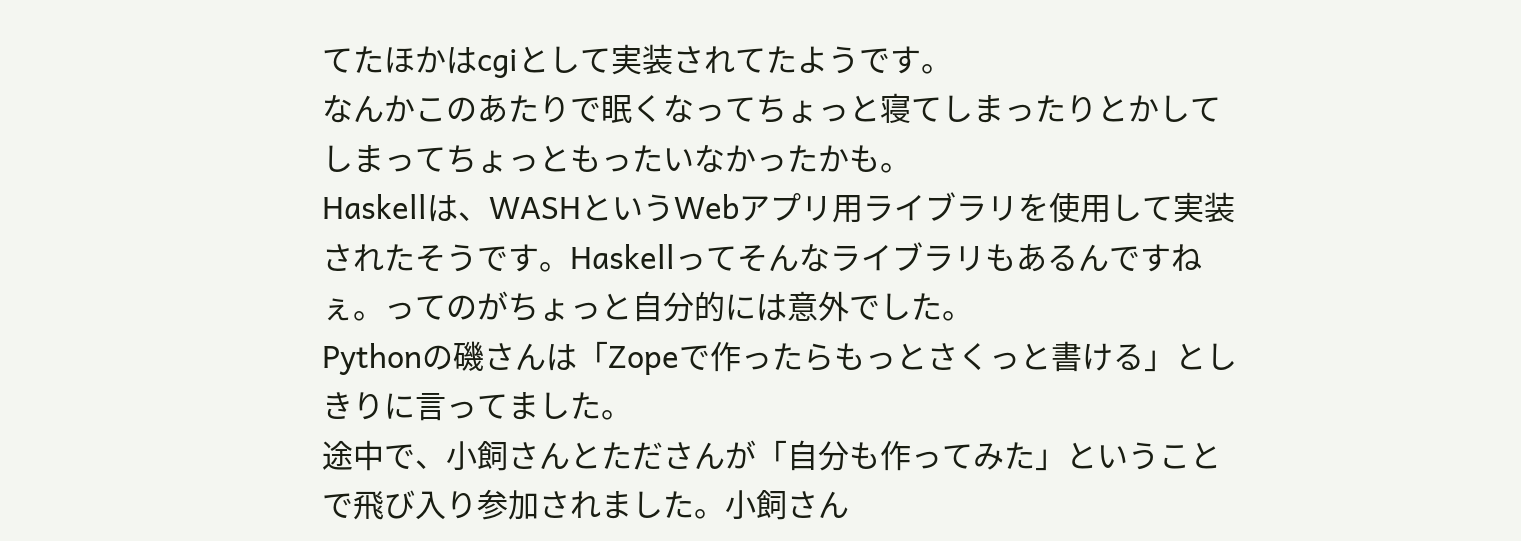てたほかはcgiとして実装されてたようです。
なんかこのあたりで眠くなってちょっと寝てしまったりとかしてしまってちょっともったいなかったかも。
Haskellは、WASHというWebアプリ用ライブラリを使用して実装されたそうです。Haskellってそんなライブラリもあるんですねぇ。ってのがちょっと自分的には意外でした。
Pythonの磯さんは「Zopeで作ったらもっとさくっと書ける」としきりに言ってました。
途中で、小飼さんとたださんが「自分も作ってみた」ということで飛び入り参加されました。小飼さん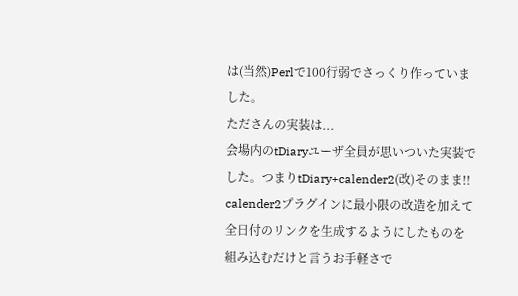は(当然)Perlで100行弱でさっくり作っていました。
たださんの実装は...
会場内のtDiaryユーザ全員が思いついた実装でした。つまりtDiary+calender2(改)そのまま!!
calender2プラグインに最小限の改造を加えて全日付のリンクを生成するようにしたものを組み込むだけと言うお手軽さで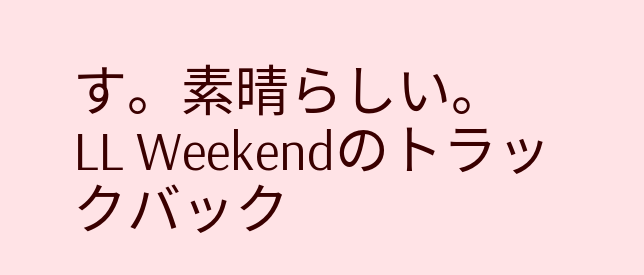す。素晴らしい。
LL Weekendのトラックバック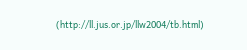(http://ll.jus.or.jp/llw2004/tb.html)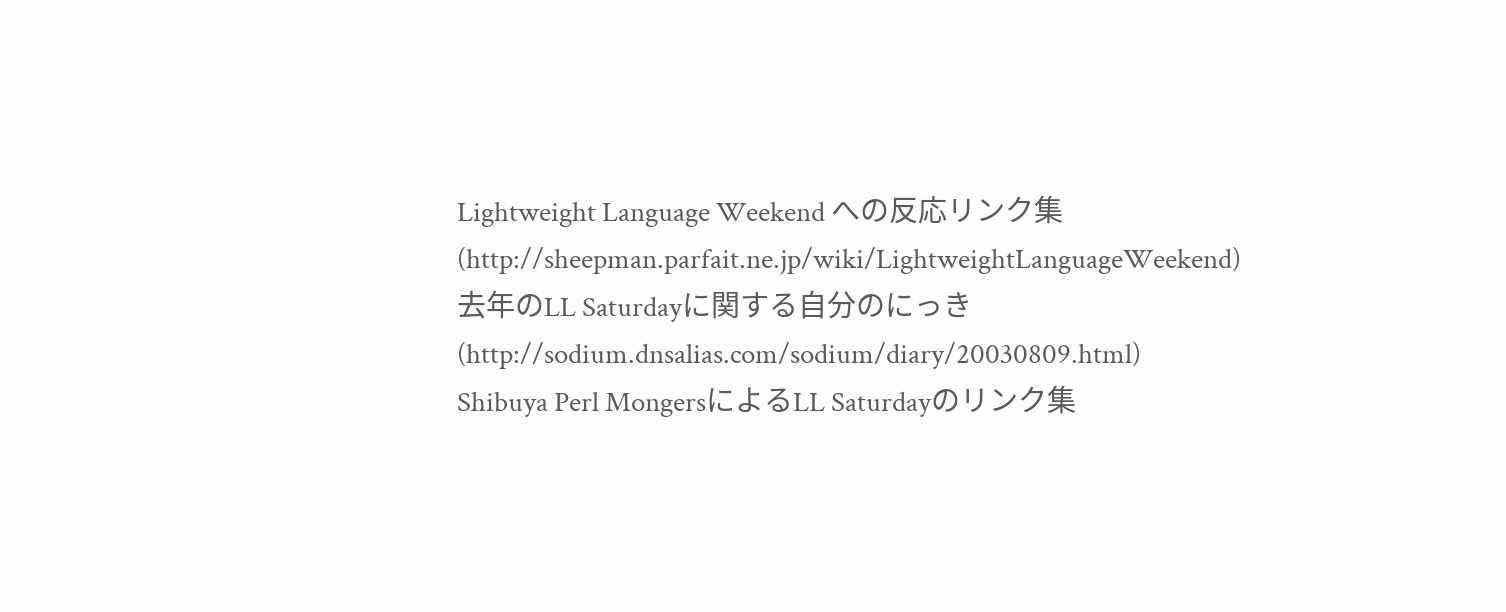Lightweight Language Weekend への反応リンク集(http://sheepman.parfait.ne.jp/wiki/LightweightLanguageWeekend)
去年のLL Saturdayに関する自分のにっき(http://sodium.dnsalias.com/sodium/diary/20030809.html)
Shibuya Perl MongersによるLL Saturdayのリンク集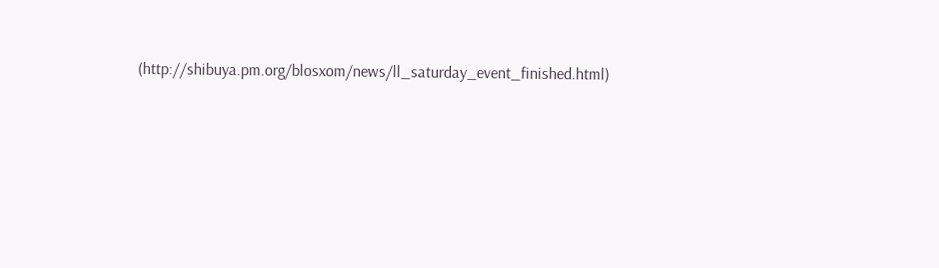(http://shibuya.pm.org/blosxom/news/ll_saturday_event_finished.html)